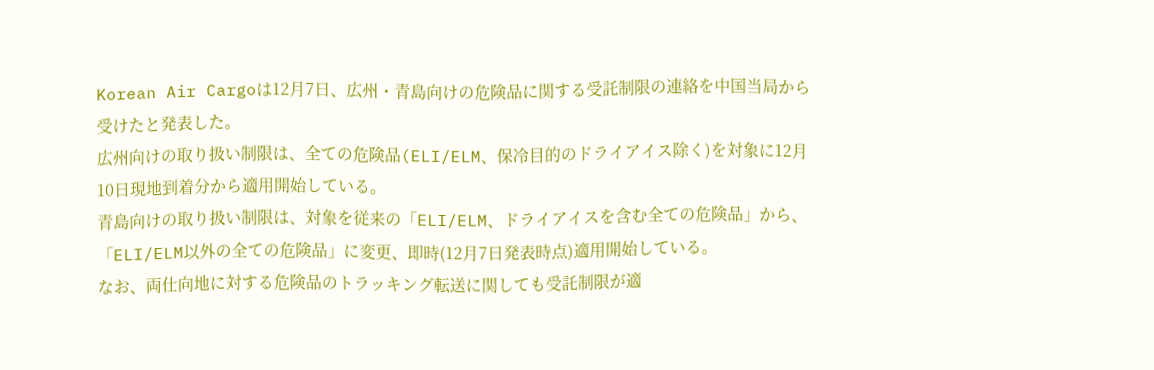Korean Air Cargoは12月7日、広州・青島向けの危険品に関する受託制限の連絡を中国当局から受けたと発表した。
広州向けの取り扱い制限は、全ての危険品(ELI/ELM、保冷目的のドライアイス除く)を対象に12月10日現地到着分から適用開始している。
青島向けの取り扱い制限は、対象を従来の「ELI/ELM、ドライアイスを含む全ての危険品」から、「ELI/ELM以外の全ての危険品」に変更、即時(12月7日発表時点)適用開始している。
なお、両仕向地に対する危険品のトラッキング転送に関しても受託制限が適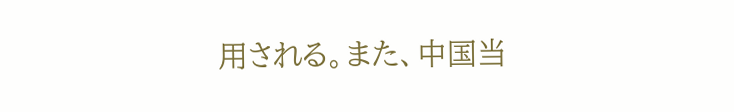用される。また、中国当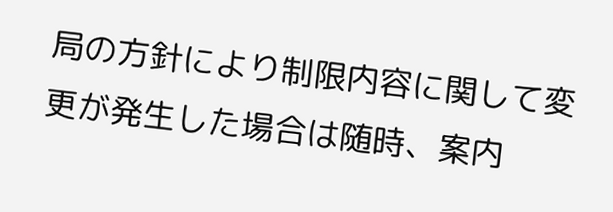局の方針により制限内容に関して変更が発生した場合は随時、案内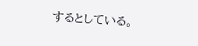するとしている。